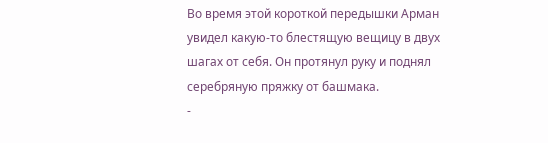Во время этой короткой передышки Арман увидел какую-то блестящую вещицу в двух шагах от себя. Он протянул руку и поднял серебряную пряжку от башмака.
-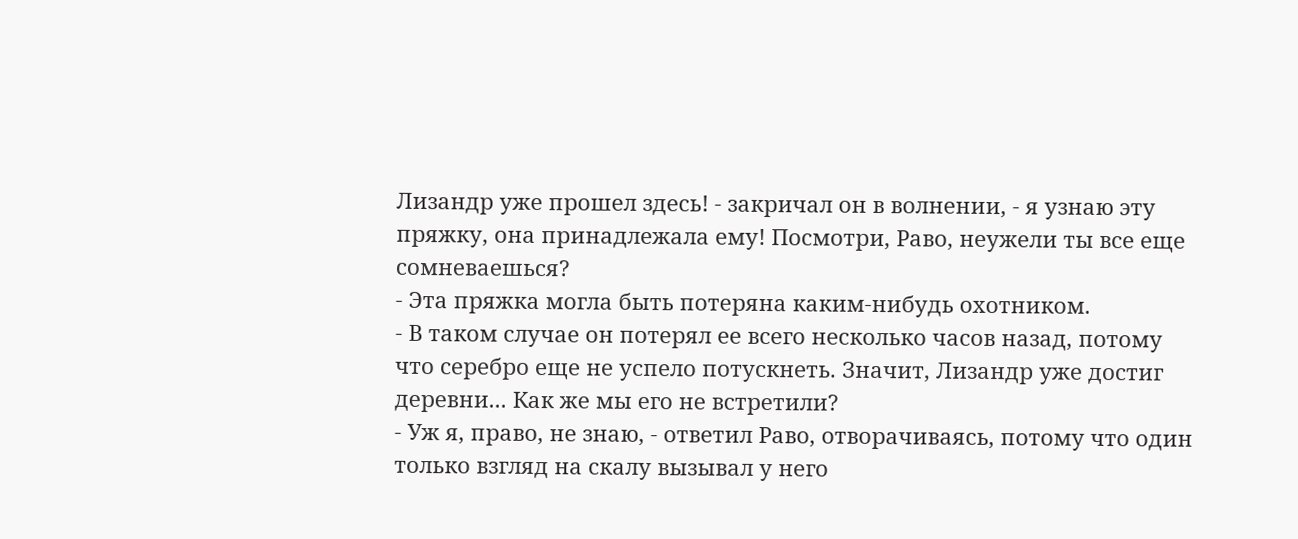Лизандр уже прошел здесь! - закричал он в волнении, - я узнаю эту пряжку, она принадлежала ему! Посмотри, Раво, неужели ты все еще сомневаешься?
- Эта пряжка могла быть потеряна каким-нибудь охотником.
- В таком случае он потерял ее всего несколько часов назад, потому что серебро еще не успело потускнеть. Значит, Лизандр уже достиг деревни... Как же мы его не встретили?
- Уж я, право, не знаю, - ответил Раво, отворачиваясь, потому что один только взгляд на скалу вызывал у него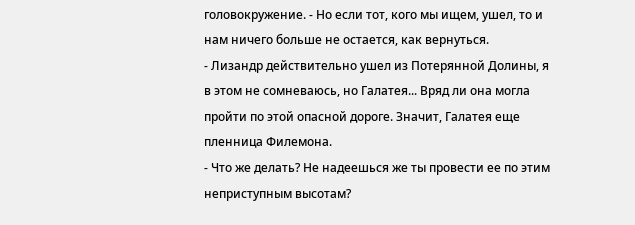головокружение. - Но если тот, кого мы ищем, ушел, то и нам ничего больше не остается, как вернуться.
- Лизандр действительно ушел из Потерянной Долины, я в этом не сомневаюсь, но Галатея... Вряд ли она могла пройти по этой опасной дороге. Значит, Галатея еще пленница Филемона.
- Что же делать? Не надеешься же ты провести ее по этим неприступным высотам?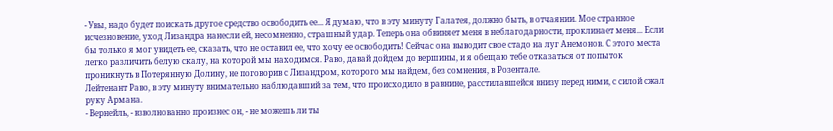- Увы, надо будет поискать другое средство освободить ее... Я думаю, что в эту минуту Галатея, должно быть, в отчаянии. Мое странное исчезновение, уход Лизандра нанесли ей, несомненно, страшный удар. Теперь она обвиняет меня в неблагодарности, проклинает меня... Если бы только я мог увидеть ее, сказать, что не оставил ее, что хочу ее освободить! Сейчас она выводит свое стадо на луг Анемонов. С этого места легко различить белую скалу, на которой мы находимся. Раво, давай дойдем до вершины, и я обещаю тебе отказаться от попыток проникнуть в Потерянную Долину, не поговорив с Лизандром, которого мы найдем, без сомнения, в Розентале.
Лейтенант Раво, в эту минуту внимательно наблюдавший за тем, что происходило в равнине, расстилавшейся внизу перед ними, с силой сжал руку Армана.
- Вернейль, - взволнованно произнес он, - не можешь ли ты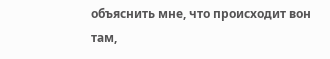объяснить мне, что происходит вон там,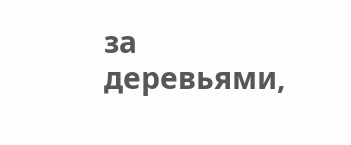за деревьями,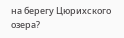на берегу Цюрихского озера?